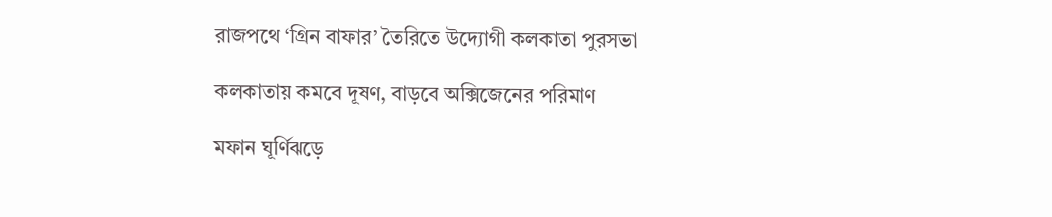রাজপথে ‘গ্রিন বাফার’ তৈরিতে উদ্যোগী কলকাতা পুরসভা

কলকাতায় কমবে দূষণ, বাড়বে অক্সিজেনের পরিমাণ

মফান ঘূর্ণিঝড়ে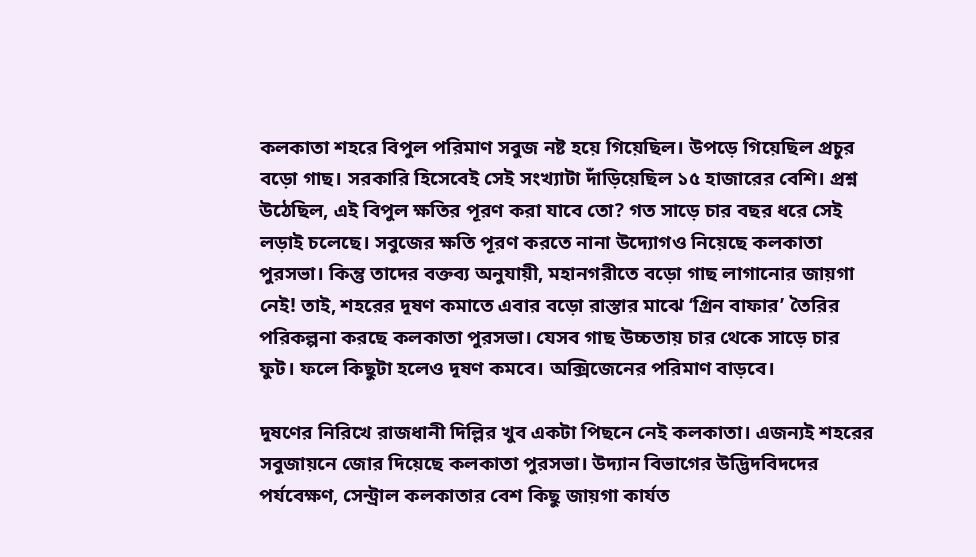কলকাতা শহরে বিপুল পরিমাণ সবুজ নষ্ট হয়ে গিয়েছিল। উপড়ে গিয়েছিল প্রচুর বড়ো গাছ। সরকারি হিসেবেই সেই সংখ্যাটা দাঁড়িয়েছিল ১৫ হাজারের বেশি। প্রশ্ন উঠেছিল, এই বিপুল ক্ষতির পূরণ করা যাবে তো? গত সাড়ে চার বছর ধরে সেই লড়াই চলেছে। সবুজের ক্ষতি পূরণ করতে নানা উদ্যোগও নিয়েছে কলকাতা পুরসভা। কিন্তু তাদের বক্তব্য অনুযায়ী, মহানগরীতে বড়ো গাছ লাগানোর জায়গা নেই! তাই, শহরের দূষণ কমাতে এবার বড়ো রাস্তার মাঝে ‘গ্রিন বাফার’ তৈরির পরিকল্পনা করছে কলকাতা পুরসভা। যেসব গাছ উচ্চতায় চার থেকে সাড়ে চার ফুট। ফলে কিছুটা হলেও দূষণ কমবে। অক্সিজেনের পরিমাণ বাড়বে।

দূষণের নিরিখে রাজধানী দিল্লির খুব একটা পিছনে নেই কলকাতা। এজন্যই শহরের সবুজায়নে জোর দিয়েছে কলকাতা পুরসভা। উদ্যান বিভাগের উদ্ভিদবিদদের পর্যবেক্ষণ, সেন্ট্রাল কলকাতার বেশ কিছু জায়গা কার্যত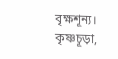বৃক্ষশূন্য। কৃষ্ণচূড়া,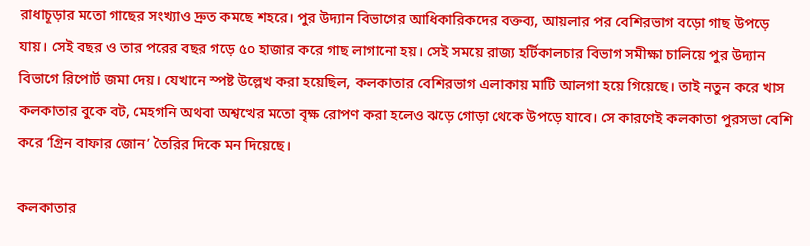রাধাচূড়ার মতো গাছের সংখ্যাও দ্রুত কমছে শহরে। পুর উদ্যান বিভাগের আধিকারিকদের বক্তব্য, আয়লার পর বেশিরভাগ বড়ো গাছ উপড়ে যায়। সেই বছর ও তার পরের বছর গড়ে ৫০ হাজার করে গাছ লাগানো হয়। সেই সময়ে রাজ্য হর্টিকালচার বিভাগ সমীক্ষা চালিয়ে পুর উদ্যান বিভাগে রিপোর্ট জমা দেয়। যেখানে স্পষ্ট উল্লেখ করা হয়েছিল, কলকাতার বেশিরভাগ এলাকায় মাটি আলগা হয়ে গিয়েছে। তাই নতুন করে খাস কলকাতার বুকে বট, মেহগনি অথবা অশ্বত্থের মতো বৃক্ষ রোপণ করা হলেও ঝড়ে গোড়া থেকে উপড়ে যাবে। সে কারণেই কলকাতা পুরসভা বেশি করে ‘গ্রিন বাফার জোন’ তৈরির দিকে মন দিয়েছে।

কলকাতার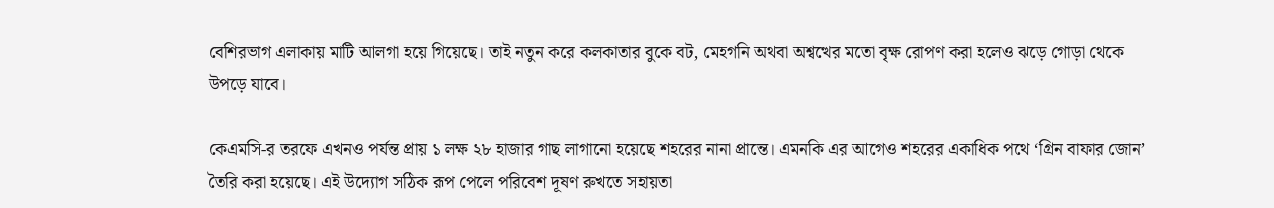বেশিরভাগ এলাকায় মাটি আলগা হয়ে গিয়েছে। তাই নতুন করে কলকাতার বুকে বট, মেহগনি অথবা অশ্বত্থের মতো বৃক্ষ রোপণ করা হলেও ঝড়ে গোড়া থেকে উপড়ে যাবে।

কেএমসি-র তরফে এখনও পর্যন্ত প্রায় ১ লক্ষ ২৮ হাজার গাছ লাগানো হয়েছে শহরের নানা প্রান্তে। এমনকি এর আগেও শহরের একাধিক পথে ‘গ্রিন বাফার জোন’ তৈরি করা হয়েছে। এই উদ্যোগ সঠিক রূপ পেলে পরিবেশ দূষণ রুখতে সহায়তা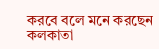করবে বলে মনে করছেন কলকাতা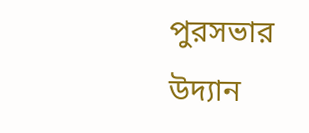পুরসভার উদ্যান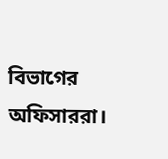বিভাগের অফিসাররা।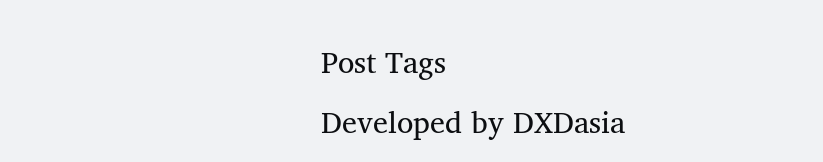Post Tags
Developed by DXDasia